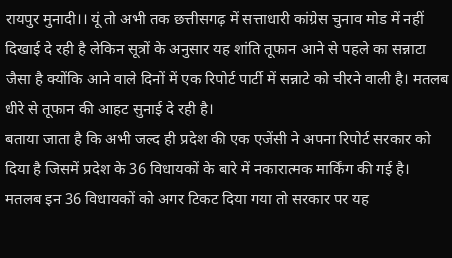रायपुर मुनादी।। यूं तो अभी तक छत्तीसगढ़ में सत्ताधारी कांग्रेस चुनाव मोड में नहीं दिखाई दे रही है लेकिन सूत्रों के अनुसार यह शांति तूफान आने से पहले का सन्नाटा जैसा है क्योंकि आने वाले दिनों में एक रिपोर्ट पार्टी में सन्नाटे को चीरने वाली है। मतलब धीरे से तूफान की आहट सुनाई दे रही है।
बताया जाता है कि अभी जल्द ही प्रदेश की एक एजेंसी ने अपना रिपोर्ट सरकार को दिया है जिसमें प्रदेश के 36 विधायकों के बारे में नकारात्मक मार्किंग की गई है। मतलब इन 36 विधायकों को अगर टिकट दिया गया तो सरकार पर यह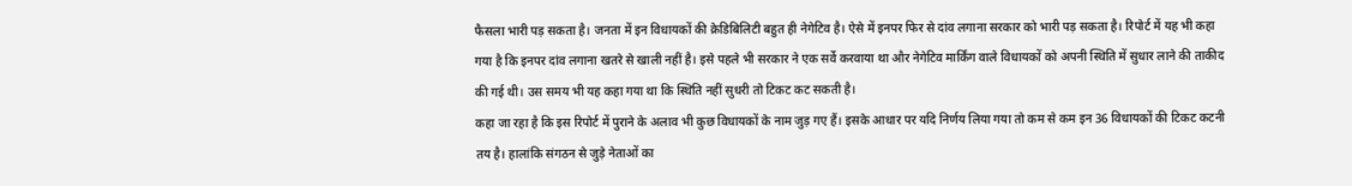फैसला भारी पड़ सकता है। जनता में इन विधायकों की क्रेडिबिलिटी बहुत ही नेगेटिव है। ऐसे में इनपर फिर से दांव लगाना सरकार को भारी पड़ सकता है। रिपोर्ट में यह भी कहा गया है कि इनपर दांव लगाना खतरे से खाली नहीं है। इसे पहले भी सरकार ने एक सर्वे करवाया था और नेगेटिव मार्किंग वाले विधायकों को अपनी स्थिति में सुधार लाने की ताकीद की गई थी। उस समय भी यह कहा गया था कि स्थिति नहीं सुधरी तो टिकट कट सकती है।
कहा जा रहा है कि इस रिपोर्ट में पुराने के अलाव भी कुछ विधायकों के नाम जुड़ गए हैं। इसके आधार पर यदि निर्णय लिया गया तो कम से कम इन 36 विधायकों की टिकट कटनी तय है। हालांकि संगठन से जुड़े नेताओं का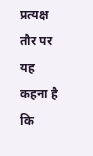प्रत्यक्ष तौर पर यह कहना है कि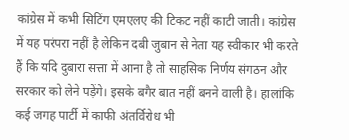कांग्रेस में कभी सिटिंग एमएलए की टिकट नहीं काटी जाती। कांग्रेस में यह परंपरा नहीं है लेकिन दबी जुबान से नेता यह स्वीकार भी करते हैं कि यदि दुबारा सत्ता में आना है तो साहसिक निर्णय संगठन और सरकार को लेने पड़ेंगे। इसके बगैर बात नहीं बनने वाली है। हालांकि कई जगह पार्टी में काफी अंतर्विरोध भी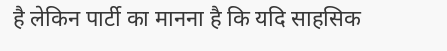है लेकिन पार्टी का मानना है कि यदि साहसिक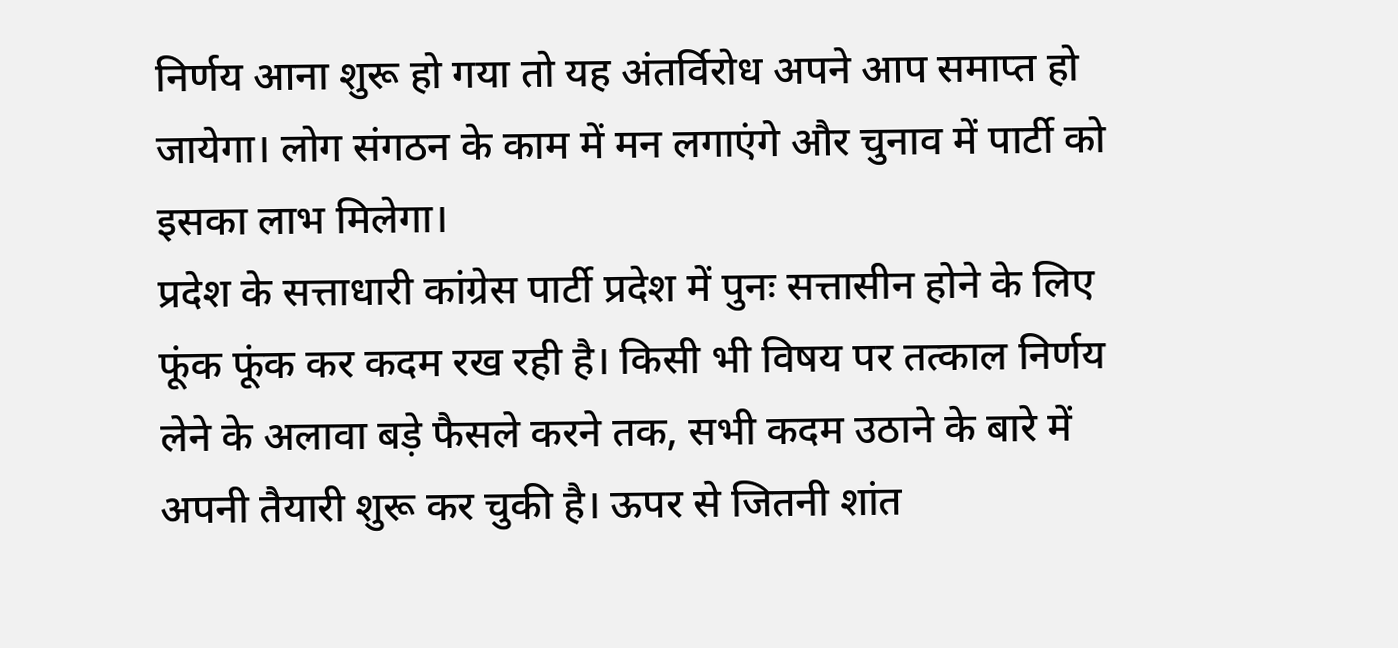निर्णय आना शुरू हो गया तो यह अंतर्विरोध अपने आप समाप्त हो जायेगा। लोग संगठन के काम में मन लगाएंगे और चुनाव में पार्टी को इसका लाभ मिलेगा।
प्रदेश के सत्ताधारी कांग्रेस पार्टी प्रदेश में पुनः सत्तासीन होने के लिए फूंक फूंक कर कदम रख रही है। किसी भी विषय पर तत्काल निर्णय लेने के अलावा बड़े फैसले करने तक, सभी कदम उठाने के बारे में अपनी तैयारी शुरू कर चुकी है। ऊपर से जितनी शांत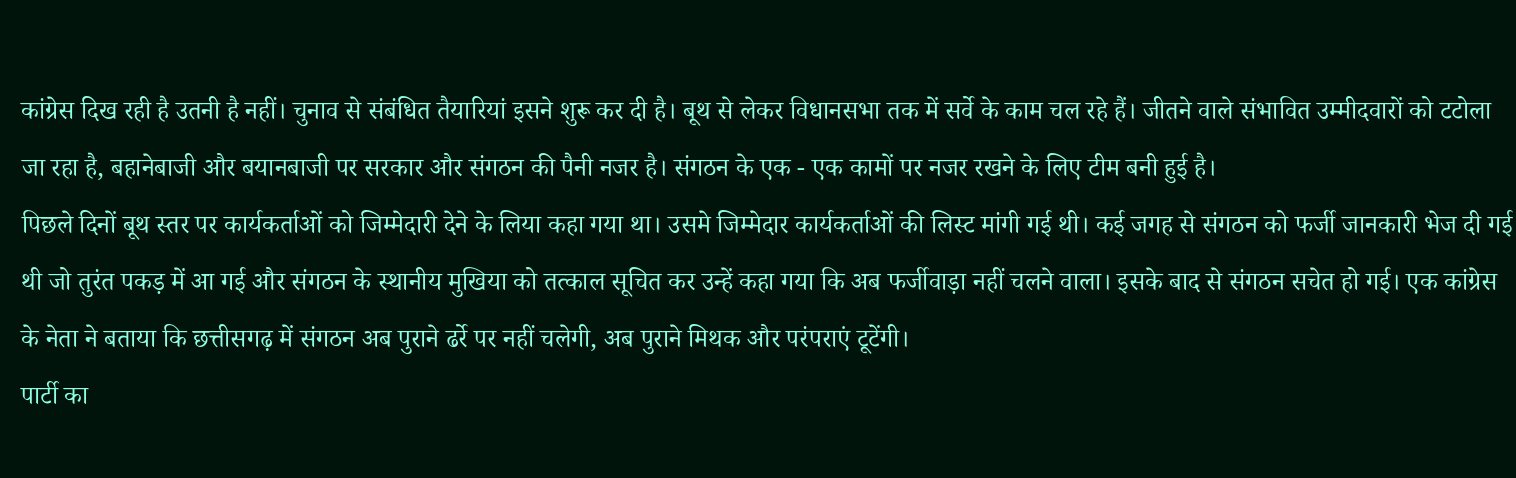कांग्रेस दिख रही है उतनी है नहीं। चुनाव से संबंधित तैयारियां इसने शुरू कर दी है। बूथ से लेकर विधानसभा तक में सर्वे के काम चल रहे हैं। जीतने वाले संभावित उम्मीदवारों को टटोला जा रहा है, बहानेबाजी और बयानबाजी पर सरकार और संगठन की पैनी नजर है। संगठन के एक - एक कामों पर नजर रखने के लिए टीम बनी हुई है।
पिछले दिनों बूथ स्तर पर कार्यकर्ताओं को जिम्मेदारी देने के लिया कहा गया था। उसमे जिम्मेदार कार्यकर्ताओं की लिस्ट मांगी गई थी। कई जगह से संगठन को फर्जी जानकारी भेज दी गई थी जो तुरंत पकड़ में आ गई और संगठन के स्थानीय मुखिया को तत्काल सूचित कर उन्हें कहा गया कि अब फर्जीवाड़ा नहीं चलने वाला। इसके बाद से संगठन सचेत हो गई। एक कांग्रेस के नेता ने बताया कि छत्तीसगढ़ में संगठन अब पुराने ढर्रे पर नहीं चलेगी, अब पुराने मिथक और परंपराएं टूटेंगी।
पार्टी का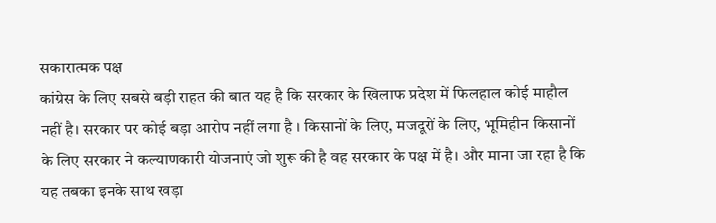सकारात्मक पक्ष
कांग्रेस के लिए सबसे बड़ी राहत की बात यह है कि सरकार के खिलाफ प्रदेश में फिलहाल कोई माहौल नहीं है। सरकार पर कोई बड़ा आरोप नहीं लगा है । किसानों के लिए, मजदूरों के लिए, भूमिहीन किसानों के लिए सरकार ने कल्याणकारी योजनाएं जो शुरू की है वह सरकार के पक्ष में है। और माना जा रहा है कि यह तबका इनके साथ खड़ा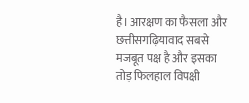है। आरक्षण का फैसला और छत्तीसगढ़ियावाद सबसे मजबूत पक्ष है और इसका तोड़ फिलहाल विपक्षी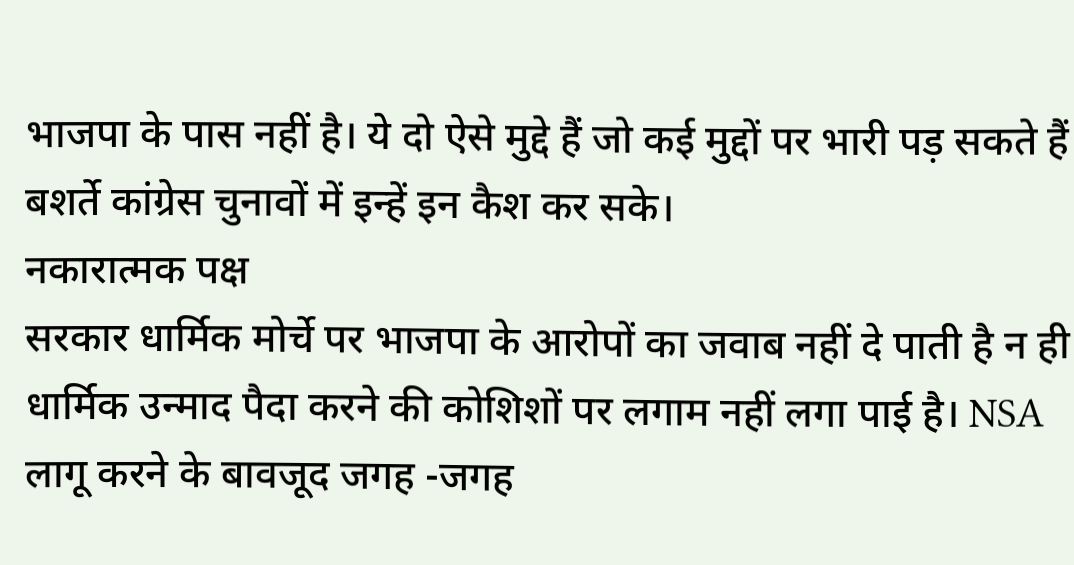भाजपा के पास नहीं है। ये दो ऐसे मुद्दे हैं जो कई मुद्दों पर भारी पड़ सकते हैं बशर्ते कांग्रेस चुनावों में इन्हें इन कैश कर सके।
नकारात्मक पक्ष
सरकार धार्मिक मोर्चे पर भाजपा के आरोपों का जवाब नहीं दे पाती है न ही धार्मिक उन्माद पैदा करने की कोशिशों पर लगाम नहीं लगा पाई है। NSA लागू करने के बावजूद जगह -जगह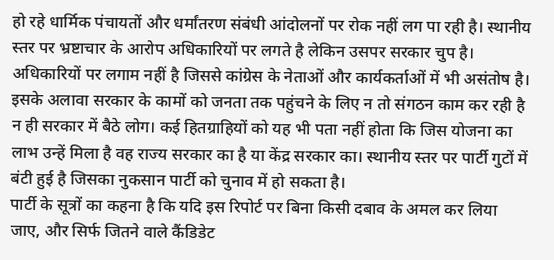हो रहे धार्मिक पंचायतों और धर्मांतरण संबंधी आंदोलनों पर रोक नहीं लग पा रही है। स्थानीय स्तर पर भ्रष्टाचार के आरोप अधिकारियों पर लगते है लेकिन उसपर सरकार चुप है। अधिकारियों पर लगाम नहीं है जिससे कांग्रेस के नेताओं और कार्यकर्ताओं में भी असंतोष है। इसके अलावा सरकार के कामों को जनता तक पहुंचने के लिए न तो संगठन काम कर रही है न ही सरकार में बैठे लोग। कई हितग्राहियों को यह भी पता नहीं होता कि जिस योजना का लाभ उन्हें मिला है वह राज्य सरकार का है या केंद्र सरकार का। स्थानीय स्तर पर पार्टी गुटों में बंटी हुई है जिसका नुकसान पार्टी को चुनाव में हो सकता है।
पार्टी के सूत्रों का कहना है कि यदि इस रिपोर्ट पर बिना किसी दबाव के अमल कर लिया जाए, और सिर्फ जितने वाले कैंडिडेट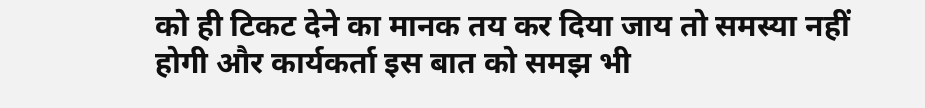को ही टिकट देने का मानक तय कर दिया जाय तो समस्या नहीं होगी और कार्यकर्ता इस बात को समझ भी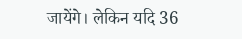जायेंगे। लेकिन यदि 36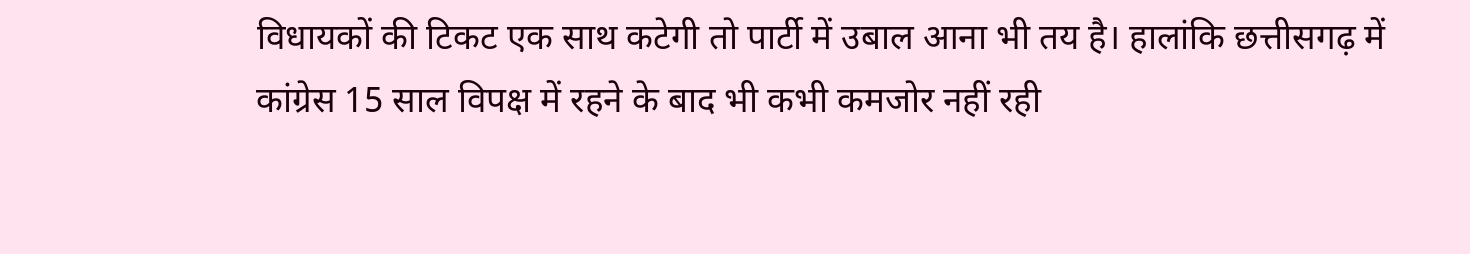विधायकों की टिकट एक साथ कटेगी तो पार्टी में उबाल आना भी तय है। हालांकि छत्तीसगढ़ में कांग्रेस 15 साल विपक्ष में रहने के बाद भी कभी कमजोर नहीं रही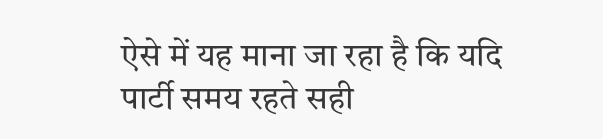ऐसे में यह माना जा रहा है कि यदि पार्टी समय रहते सही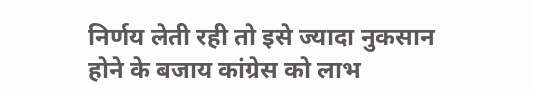निर्णय लेती रही तो इसे ज्यादा नुकसान होने के बजाय कांग्रेस को लाभ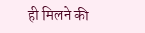ही मिलने की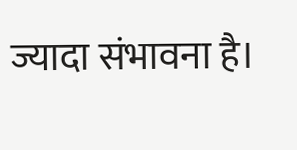ज्यादा संभावना है।